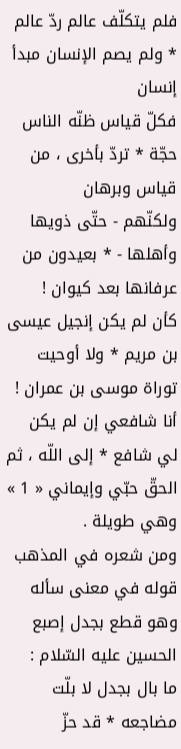فلم يتكلّف عالم ردّ عالم * ولم يصم الإنسان مبدأ إنسان
فكلّ قياس ظنّه الناس حجّة * تردّ بأخرى ، من قياس وبرهان
ولكنّهم - حتّى ذويها وأهلها - * بعيدون من عرفانها بعد كيوان !
كأن لم يكن إنجيل عيسى بن مريم * ولا أوحيت توراة موسى بن عمران !
أنا شافعي إن لم يكن لي شافع * إلى اللّه ، ثم الحقّ حبّي وإيماني « 1 »
وهي طويلة .
ومن شعره في المذهب قوله في معنى سأله وهو قطع بجدل إصبع الحسين عليه السّلام :
ما بال بجدل لا بلّت مضاجعه * قد حزّ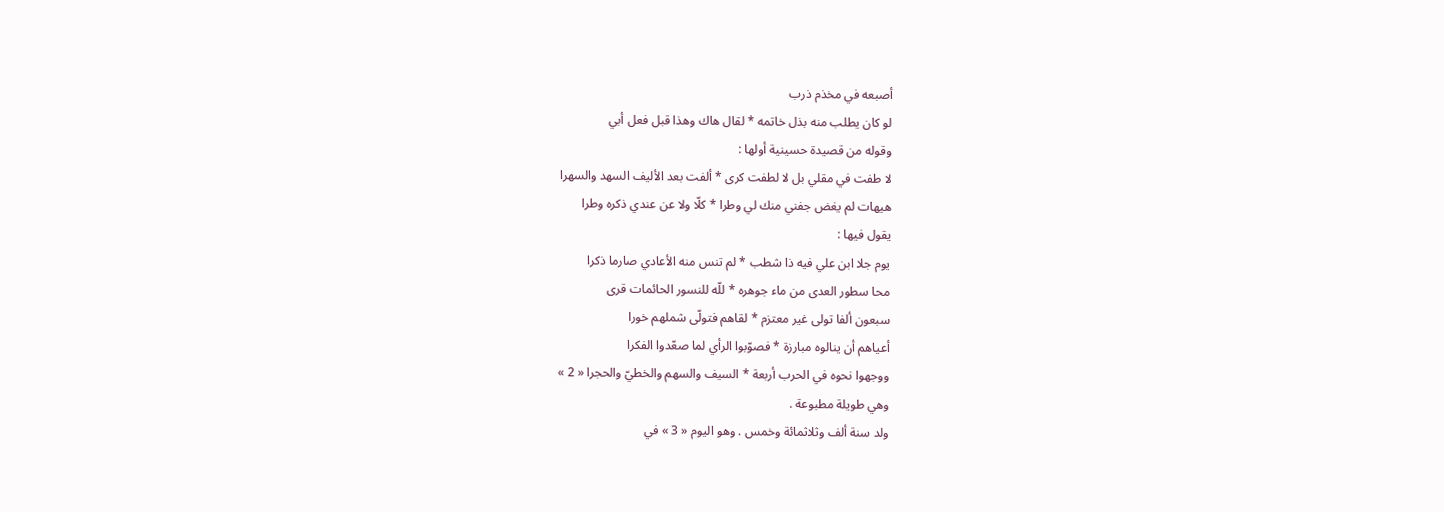أصبعه في مخذم ذرب
لو كان يطلب منه بذل خاتمه * لقال هاك وهذا قبل فعل أبي
وقوله من قصيدة حسينية أولها :
لا طفت في مقلي بل لا لطفت كرى * ألفت بعد الأليف السهد والسهرا
هيهات لم يغض جفني منك لي وطرا * كلّا ولا عن عندي ذكره وطرا
يقول فيها :
يوم جلا ابن علي فيه ذا شطب * لم تنس منه الأعادي صارما ذكرا
محا سطور العدى من ماء جوهره * للّه للنسور الحائمات قرى
سبعون ألفا تولى غير معتزم * لقاهم فتولّى شملهم خورا
أعياهم أن ينالوه مبارزة * فصوّبوا الرأي لما صعّدوا الفكرا
ووجهوا نحوه في الحرب أربعة * السيف والسهم والخطيّ والحجرا « 2 »
وهي طويلة مطبوعة .
ولد سنة ألف وثلاثمائة وخمس . وهو اليوم « 3 » في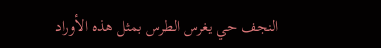النجف حي يغرس الطرس بمثل هذه الأوراد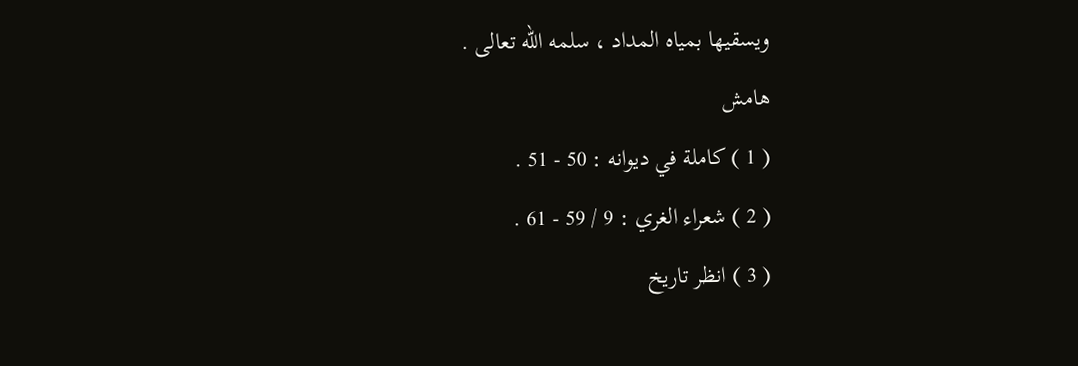ويسقيها بمياه المداد ، سلمه اللّه تعالى .
هامش
( 1 ) كاملة في ديوانه : 50 - 51 .
( 2 ) شعراء الغري : 9 / 59 - 61 .
( 3 ) انظر تاريخ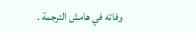وفاته في هامش الترجمة .